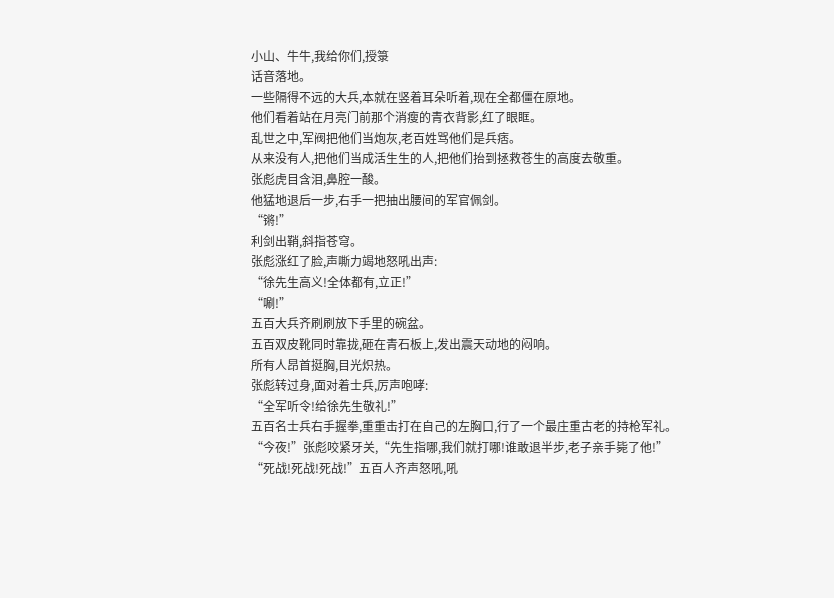小山、牛牛,我给你们,授箓
话音落地。
一些隔得不远的大兵,本就在竖着耳朵听着,现在全都僵在原地。
他们看着站在月亮门前那个消瘦的青衣背影,红了眼眶。
乱世之中,军阀把他们当炮灰,老百姓骂他们是兵痞。
从来没有人,把他们当成活生生的人,把他们抬到拯救苍生的高度去敬重。
张彪虎目含泪,鼻腔一酸。
他猛地退后一步,右手一把抽出腰间的军官佩剑。
“锵!”
利剑出鞘,斜指苍穹。
张彪涨红了脸,声嘶力竭地怒吼出声:
“徐先生高义!全体都有,立正!”
“唰!”
五百大兵齐刷刷放下手里的碗盆。
五百双皮靴同时靠拢,砸在青石板上,发出震天动地的闷响。
所有人昂首挺胸,目光炽热。
张彪转过身,面对着士兵,厉声咆哮:
“全军听令!给徐先生敬礼!”
五百名士兵右手握拳,重重击打在自己的左胸口,行了一个最庄重古老的持枪军礼。
“今夜!”张彪咬紧牙关,“先生指哪,我们就打哪!谁敢退半步,老子亲手毙了他!”
“死战!死战!死战!”五百人齐声怒吼,吼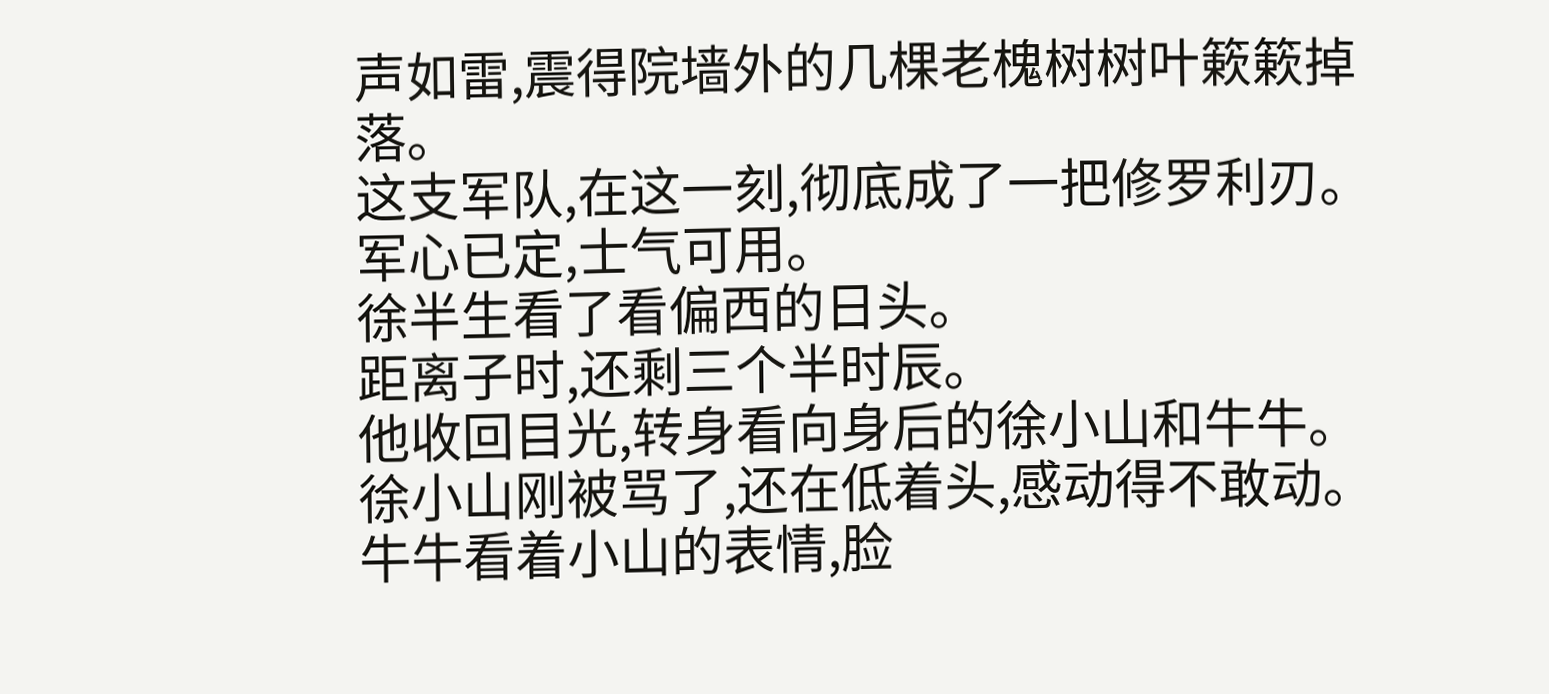声如雷,震得院墙外的几棵老槐树树叶簌簌掉落。
这支军队,在这一刻,彻底成了一把修罗利刃。
军心已定,士气可用。
徐半生看了看偏西的日头。
距离子时,还剩三个半时辰。
他收回目光,转身看向身后的徐小山和牛牛。
徐小山刚被骂了,还在低着头,感动得不敢动。
牛牛看着小山的表情,脸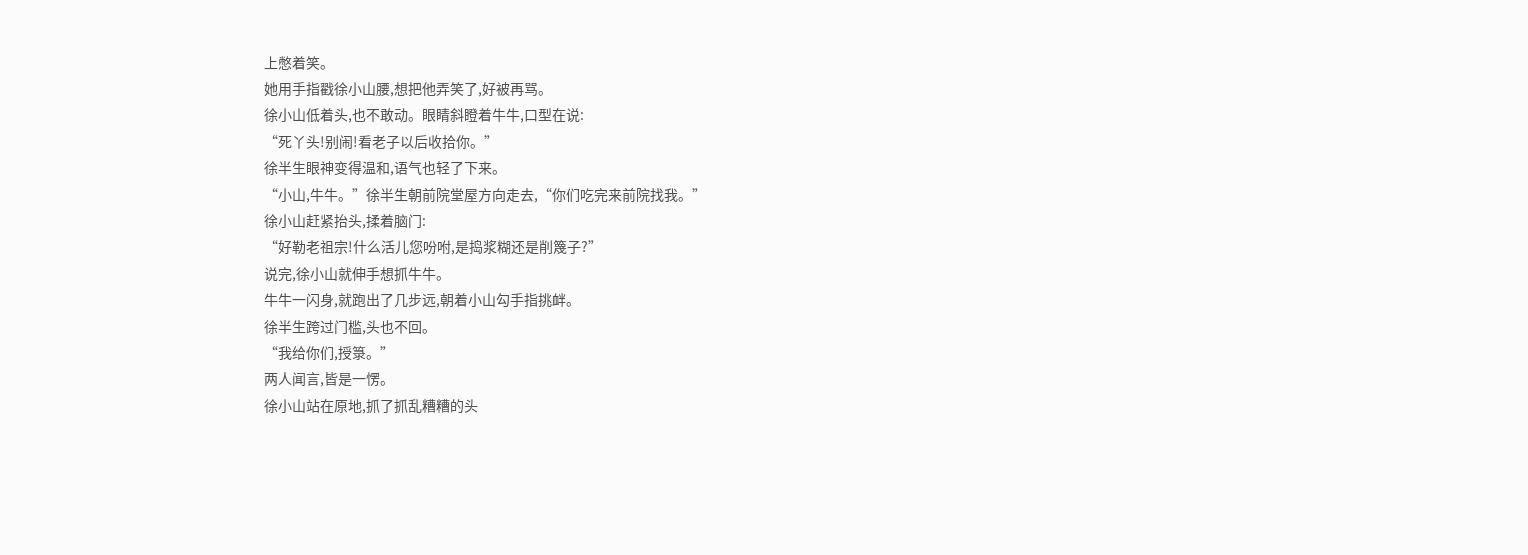上憋着笑。
她用手指戳徐小山腰,想把他弄笑了,好被再骂。
徐小山低着头,也不敢动。眼睛斜瞪着牛牛,口型在说:
“死丫头!别闹!看老子以后收拾你。”
徐半生眼神变得温和,语气也轻了下来。
“小山,牛牛。”徐半生朝前院堂屋方向走去,“你们吃完来前院找我。”
徐小山赶紧抬头,揉着脑门:
“好勒老祖宗!什么活儿您吩咐,是捣浆糊还是削篾子?”
说完,徐小山就伸手想抓牛牛。
牛牛一闪身,就跑出了几步远,朝着小山勾手指挑衅。
徐半生跨过门槛,头也不回。
“我给你们,授箓。”
两人闻言,皆是一愣。
徐小山站在原地,抓了抓乱糟糟的头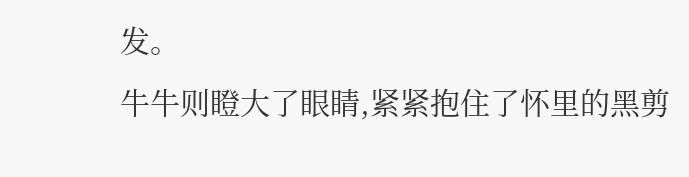发。
牛牛则瞪大了眼睛,紧紧抱住了怀里的黑剪